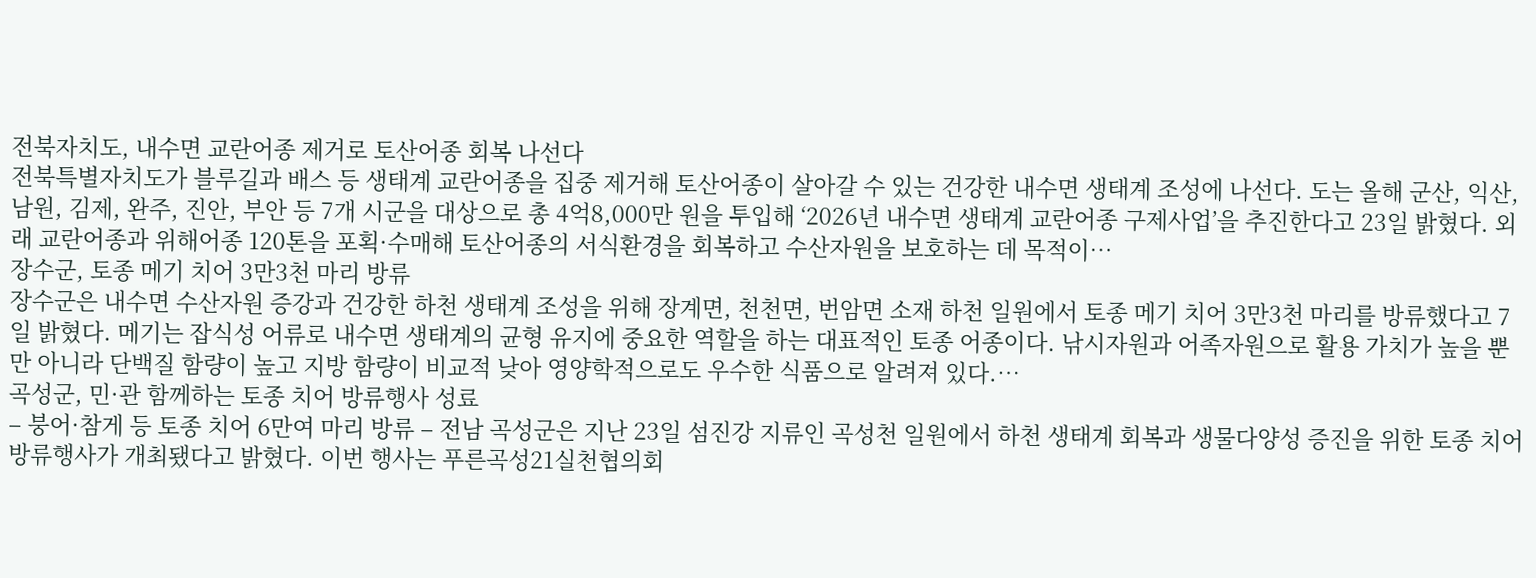전북자치도, 내수면 교란어종 제거로 토산어종 회복 나선다
전북특별자치도가 블루길과 배스 등 생태계 교란어종을 집중 제거해 토산어종이 살아갈 수 있는 건강한 내수면 생태계 조성에 나선다. 도는 올해 군산, 익산, 남원, 김제, 완주, 진안, 부안 등 7개 시군을 대상으로 총 4억8,000만 원을 투입해 ‘2026년 내수면 생태계 교란어종 구제사업’을 추진한다고 23일 밝혔다. 외래 교란어종과 위해어종 120톤을 포획·수매해 토산어종의 서식환경을 회복하고 수산자원을 보호하는 데 목적이…
장수군, 토종 메기 치어 3만3천 마리 방류
장수군은 내수면 수산자원 증강과 건강한 하천 생태계 조성을 위해 장계면, 천천면, 번암면 소재 하천 일원에서 토종 메기 치어 3만3천 마리를 방류했다고 7일 밝혔다. 메기는 잡식성 어류로 내수면 생태계의 균형 유지에 중요한 역할을 하는 대표적인 토종 어종이다. 낚시자원과 어족자원으로 활용 가치가 높을 뿐만 아니라 단백질 함량이 높고 지방 함량이 비교적 낮아 영양학적으로도 우수한 식품으로 알려져 있다.…
곡성군, 민·관 함께하는 토종 치어 방류행사 성료
– 붕어·참게 등 토종 치어 6만여 마리 방류 – 전남 곡성군은 지난 23일 섬진강 지류인 곡성천 일원에서 하천 생태계 회복과 생물다양성 증진을 위한 토종 치어 방류행사가 개최됐다고 밝혔다. 이번 행사는 푸른곡성21실천협의회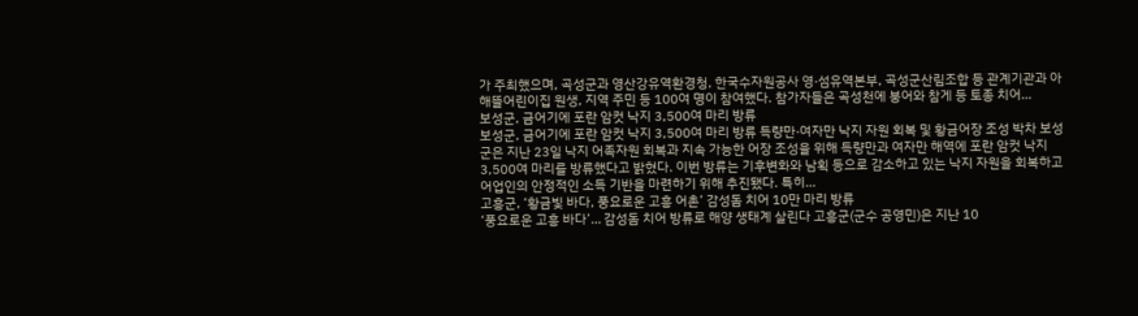가 주최했으며, 곡성군과 영산강유역환경청, 한국수자원공사 영·섬유역본부, 곡성군산림조합 등 관계기관과 아해뜰어린이집 원생, 지역 주민 등 100여 명이 참여했다. 참가자들은 곡성천에 붕어와 참게 등 토종 치어…
보성군, 금어기에 포란 암컷 낙지 3,500여 마리 방류
보성군, 금어기에 포란 암컷 낙지 3,500여 마리 방류 득량만·여자만 낙지 자원 회복 및 황금어장 조성 박차 보성군은 지난 23일 낙지 어족자원 회복과 지속 가능한 어장 조성을 위해 득량만과 여자만 해역에 포란 암컷 낙지 3,500여 마리를 방류했다고 밝혔다. 이번 방류는 기후변화와 남획 등으로 감소하고 있는 낙지 자원을 회복하고 어업인의 안정적인 소득 기반을 마련하기 위해 추진됐다. 특히…
고흥군, ‘황금빛 바다, 풍요로운 고흥 어촌’ 감성돔 치어 10만 마리 방류
‘풍요로운 고흥 바다’… 감성돔 치어 방류로 해양 생태계 살린다 고흥군(군수 공영민)은 지난 10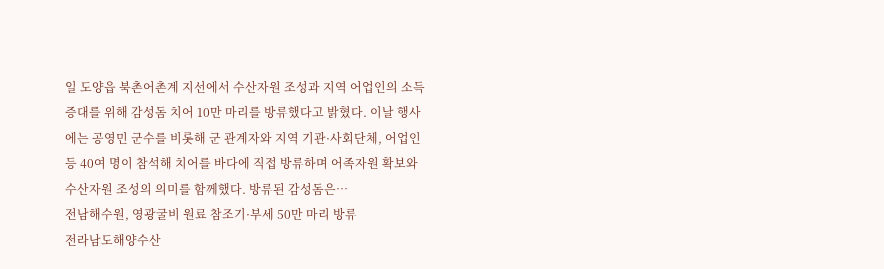일 도양읍 북촌어촌계 지선에서 수산자원 조성과 지역 어업인의 소득 증대를 위해 감성돔 치어 10만 마리를 방류했다고 밝혔다. 이날 행사에는 공영민 군수를 비롯해 군 관계자와 지역 기관·사회단체, 어업인 등 40여 명이 참석해 치어를 바다에 직접 방류하며 어족자원 확보와 수산자원 조성의 의미를 함께했다. 방류된 감성돔은…
전남해수원, 영광굴비 원료 참조기·부세 50만 마리 방류
전라남도해양수산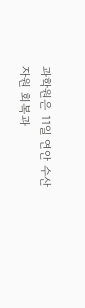과학원은 11일 연안 수산자원 회복과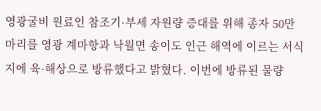영광굴비 원료인 참조기·부세 자원량 증대를 위해 종자 50만 마리를 영광 계마항과 낙월면 송이도 인근 해역에 이르는 서식지에 육·해상으로 방류했다고 밝혔다. 이번에 방류된 물량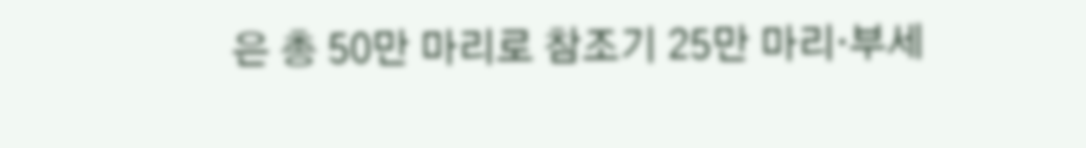은 총 50만 마리로 참조기 25만 마리·부세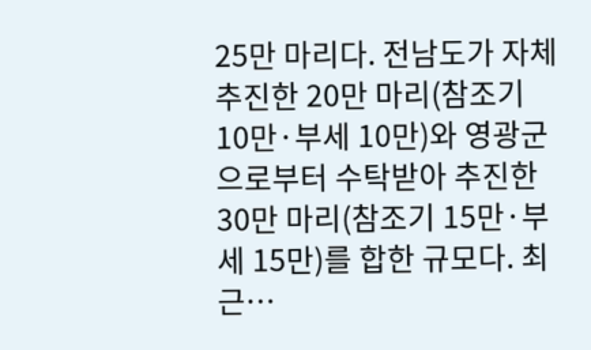25만 마리다. 전남도가 자체 추진한 20만 마리(참조기 10만·부세 10만)와 영광군으로부터 수탁받아 추진한 30만 마리(참조기 15만·부세 15만)를 합한 규모다. 최근…